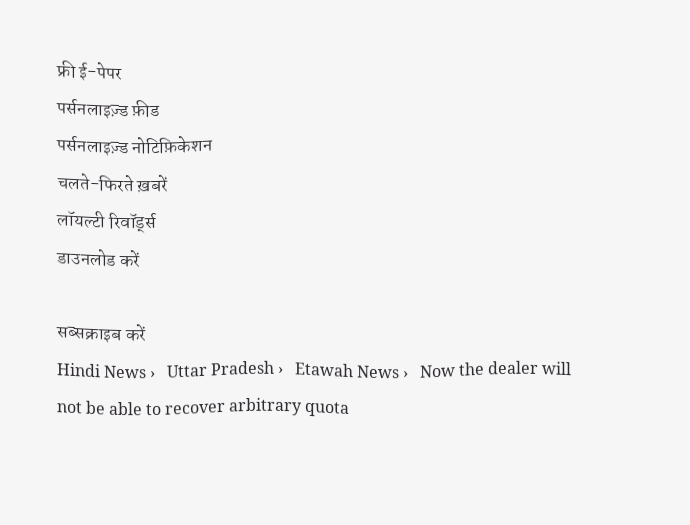फ्री ई-पेपर
पर्सनलाइज़्ड फ़ीड
पर्सनलाइज़्ड नोटिफ़िकेशन
चलते-फिरते ख़बरें
लॉयल्टी रिवॉर्ड्स
डाउनलोड करें

सब्सक्राइब करें
Hindi News ›   Uttar Pradesh ›   Etawah News ›   Now the dealer will not be able to recover arbitrary quota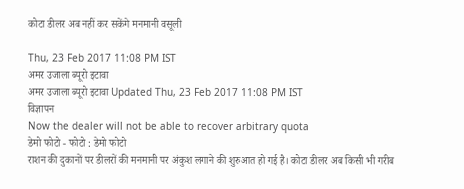कोटा डीलर अब नहीं कर सकेंगे मनमानी वसूली

Thu, 23 Feb 2017 11:08 PM IST
अमर उजाला ब्यूरो इटावा
अमर उजाला ब्यूरो इटावा Updated Thu, 23 Feb 2017 11:08 PM IST
विज्ञापन
Now the dealer will not be able to recover arbitrary quota
डेमो फोटो - फोटो : डेमो फोटो
राशन की दुकानों पर डीलरों की मनमानी पर अंकुश लगाने की शुरुआत हो गई है। कोटा डीलर अब किसी भी गरीब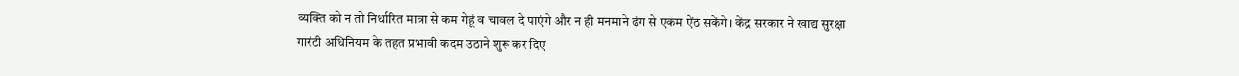व्यक्ति को न तो निर्धारित मात्रा से कम गेहूं व चावल दे पाएंगे और न ही मनमाने ढंग से एकम ऐंठ सकेंगे। केंद्र सरकार ने खाद्य सुरक्षा गारंटी अधिनियम के तहत प्रभावी कदम उठाने शुरू कर दिए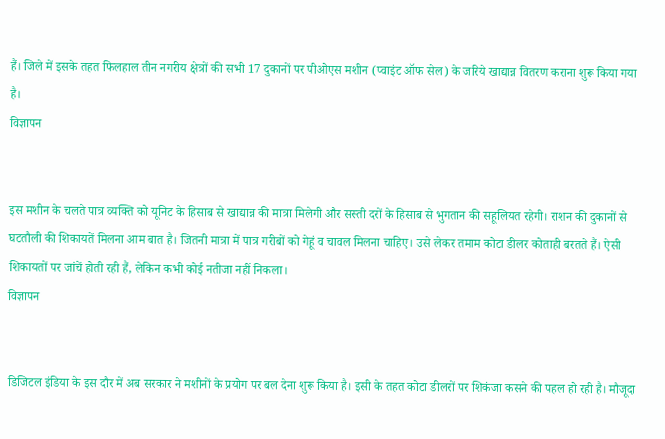हैं। जिले में इसके तहत फिलहाल तीन नगरीय क्षेत्रों की सभी 17 दुकानों पर पीओएस मशीन (प्वाइंट ऑफ सेल) के जरिये खाद्यान्न वितरण कराना शुरू किया गया है।
विज्ञापन


इस मशीन के चलते पात्र व्यक्ति को यूनिट के हिसाब से खाद्यान्न की मात्रा मिलेगी और सस्ती दरों के हिसाब से भुगतान की सहूलियत रहेगी। राशन की दुकानों से घटतौली की शिकायतें मिलना आम बात है। जितनी मात्रा में पात्र गरीबों को गेहूं व चावल मिलना चाहिए। उसे लेकर तमाम कोटा डीलर कोताही बरतते हैं। ऐसी शिकायतों पर जांचें होती रही हैं, लेकिन कभी कोई नतीजा नहीं निकला।
विज्ञापन


डिजिटल इंडिया के इस दौर में अब सरकार ने मशीनों के प्रयोग पर बल देना शुरू किया है। इसी के तहत कोटा डीलरों पर शिकंजा कसने की पहल हो रही है। मौजूदा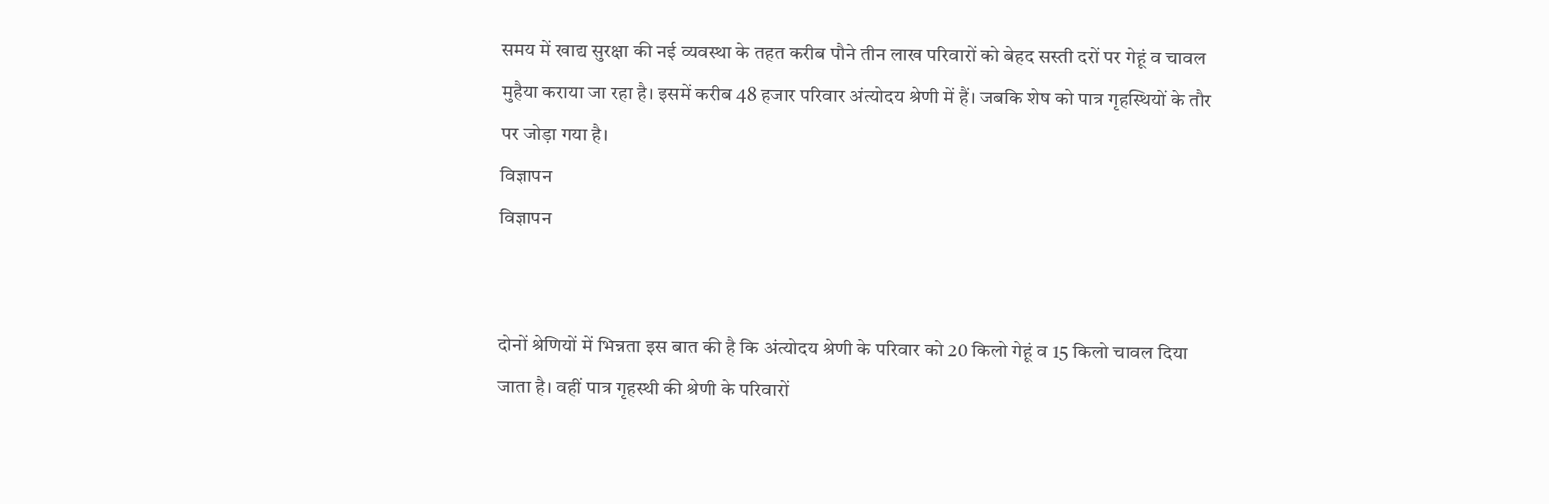समय में खाद्य सुरक्षा की नई व्यवस्था के तहत करीब पौने तीन लाख परिवारों को बेहद सस्ती दरों पर गेहूं व चावल मुहैया कराया जा रहा है। इसमें करीब 48 हजार परिवार अंत्योदय श्रेणी में हैं। जबकि शेष को पात्र गृहस्थियों के तौर पर जोड़ा गया है।
विज्ञापन
विज्ञापन


दोनों श्रेणियों में भिन्नता इस बात की है कि अंत्योदय श्रेणी के परिवार को 20 किलो गेहूं व 15 किलो चावल दिया जाता है। वहीं पात्र गृहस्थी की श्रेणी के परिवारों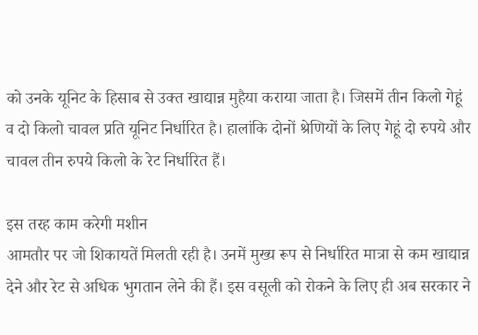को उनके यूनिट के हिसाब से उक्त खाद्यान्न मुहैया कराया जाता है। जिसमें तीन किलो गेहूं व दो किलो चावल प्रति यूनिट निर्धारित है। हालांकि दोनों श्रेणियों के लिए गेहूं दो रुपये और चावल तीन रुपये किलो के रेट निर्धारित हैं।

इस तरह काम करेगी मशीन
आमतौर पर जो शिकायतें मिलती रही है। उनमें मुख्य रूप से निर्धारित मात्रा से कम खाद्यान्न देने और रेट से अधिक भुगतान लेने की हैं। इस वसूली को रोकने के लिए ही अब सरकार ने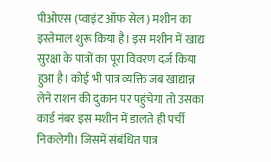पीओएस (प्वाइंट ऑफ सेल) मशीन का इस्तेमाल शुरू किया है। इस मशीन में खाद्य सुरक्षा के पात्रों का पूरा विवरण दर्ज किया हुआ है। कोई भी पात्र व्यक्ति जब खाद्यान्न लेने राशन की दुकान पर पहुंचेगा तो उसका कार्ड नंबर इस मशीन में डालते ही पर्ची निकलेगी। जिसमें संबंधित पात्र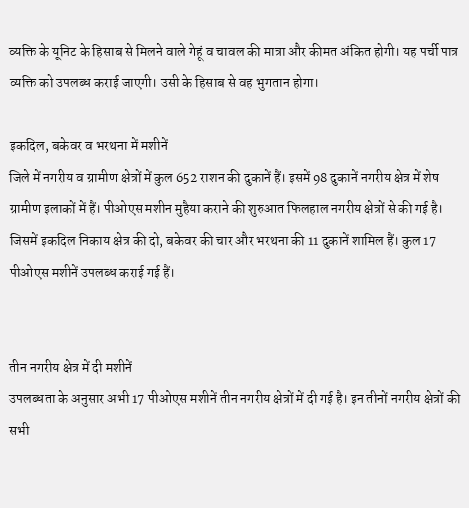व्यक्ति के यूनिट के हिसाब से मिलने वाले गेहूं व चावल की मात्रा और कीमत अंकित होगी। यह पर्ची पात्र व्यक्ति को उपलब्ध कराई जाएगी। उसी के हिसाब से वह भुगतान होगा।

इकदिल, बकेवर व भरथना में मशीनें
जिले में नगरीय व ग्रामीण क्षेत्रों में कुल 652 राशन की दुकानें हैं। इसमें 98 दुकानें नगरीय क्षेत्र में शेष ग्रामीण इलाकों में हैं। पीओएस मशीन मुहैया कराने की शुरुआत फिलहाल नगरीय क्षेत्रों से की गई है। जिसमें इकदिल निकाय क्षेत्र की दो, बकेवर की चार और भरथना की 11 दुकानें शामिल हैं। कुल 17 पीओएस मशीनें उपलब्ध कराई गई हैं।


तीन नगरीय क्षेत्र में दी मशीनें
उपलब्धता के अनुसार अभी 17 पीओएस मशीनें तीन नगरीय क्षेत्रों में दी गई है। इन तीनों नगरीय क्षेत्रों की सभी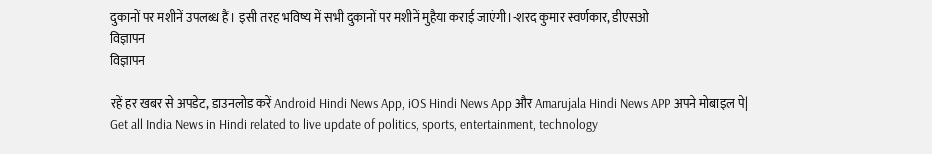दुकानों पर मशीनें उपलब्ध हैं। इसी तरह भविष्य में सभी दुकानों पर मशीनें मुहैया कराई जाएंगी।-शरद कुमार स्वर्णकार, डीएसओ
विज्ञापन
विज्ञापन

रहें हर खबर से अपडेट, डाउनलोड करें Android Hindi News App, iOS Hindi News App और Amarujala Hindi News APP अपने मोबाइल पे|
Get all India News in Hindi related to live update of politics, sports, entertainment, technology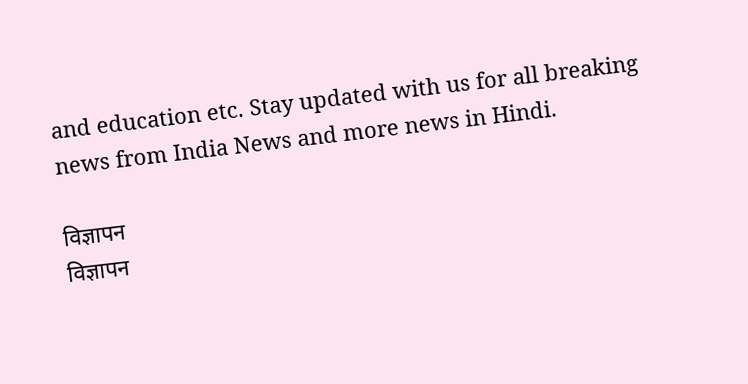and education etc. Stay updated with us for all breaking news from India News and more news in Hindi.

विज्ञापन
विज्ञापन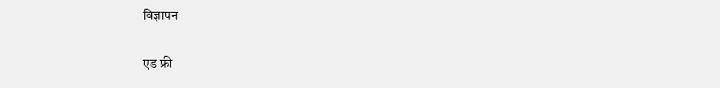विज्ञापन

एड फ्री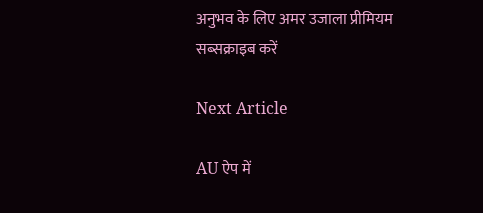अनुभव के लिए अमर उजाला प्रीमियम सब्सक्राइब करें

Next Article

AU ऐप में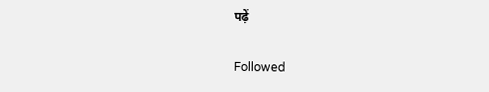पढ़ें

Followed